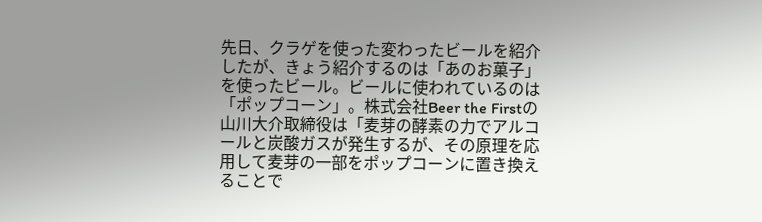先日、クラゲを使った変わったビールを紹介したが、きょう紹介するのは「あのお菓子」を使ったビール。ビールに使われているのは「ポップコーン」。株式会社Beer the Firstの山川大介取締役は「麦芽の酵素の力でアルコールと炭酸ガスが発生するが、その原理を応用して麦芽の一部をポップコーンに置き換えることで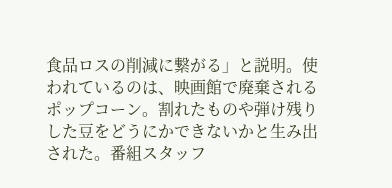食品ロスの削減に繋がる」と説明。使われているのは、映画館で廃棄されるポップコーン。割れたものや弾け残りした豆をどうにかできないかと生み出された。番組スタッフ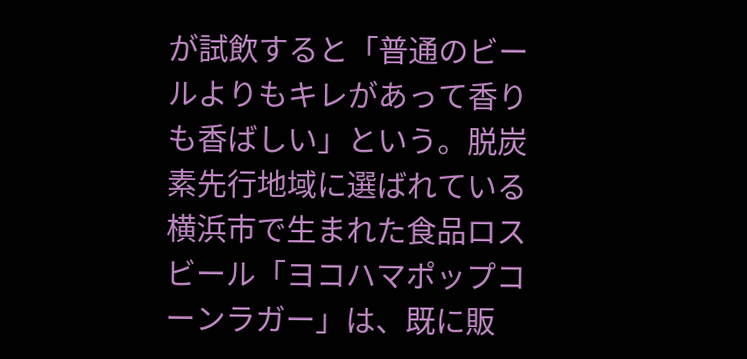が試飲すると「普通のビールよりもキレがあって香りも香ばしい」という。脱炭素先行地域に選ばれている横浜市で生まれた食品ロスビール「ヨコハマポップコーンラガー」は、既に販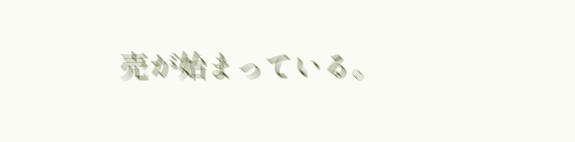売が始まっている。